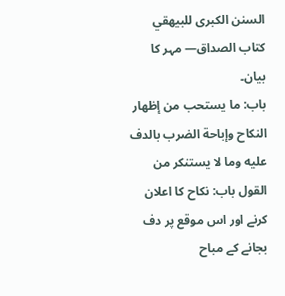السنن الكبرى للبيهقي
كتاب الصداق— مہر کا بیان۔
باب: ما يستحب من إظهار النكاح وإباحة الضرب بالدف عليه وما لا يستنكر من القول باب: نکاح کا اعلان کرنے اور اس موقع پر دف بجانے کے مباح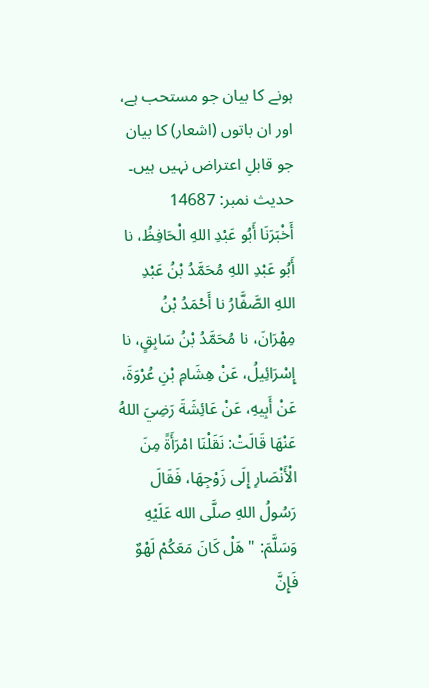ہونے کا بیان جو مستحب ہے، اور ان باتوں (اشعار) کا بیان جو قابلِ اعتراض نہیں ہیں۔
حدیث نمبر: 14687
أَخْبَرَنَا أَبُو عَبْدِ اللهِ الْحَافِظُ، نا أَبُو عَبْدِ اللهِ مُحَمَّدُ بْنُ عَبْدِ اللهِ الصَّفَّارُ نا أَحْمَدُ بْنُ مِهْرَانَ، نا مُحَمَّدُ بْنُ سَابِقٍ، نا إِسْرَائِيلُ، عَنْ هِشَامِ بْنِ عُرْوَةَ، عَنْ أَبِيهِ، عَنْ عَائِشَةَ رَضِيَ اللهُ عَنْهَا قَالَتْ: نَقَلْنَا امْرَأَةً مِنَ الْأَنْصَارِ إِلَى زَوْجِهَا، فَقَالَ رَسُولُ اللهِ صلَّى الله عَلَيْهِ وَسَلَّمَ: " هَلْ كَانَ مَعَكُمْ لَهْوٌ فَإِنَّ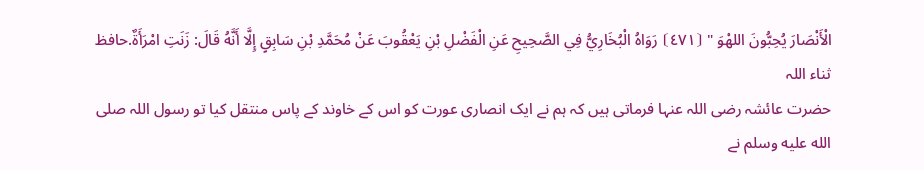الْأَنْصَارَ يُحِبُّونَ اللهْوَ " ⦗٤٧١⦘ رَوَاهُ الْبُخَارِيُّ فِي الصَّحِيحِ عَنِ الْفَضْلِ بْنِ يَعْقُوبَ عَنْ مُحَمَّدِ بْنِ سَابِقٍ إِلَّا أَنَّهُ قَالَ: زَنَتِ امْرَأَةٌ.حافظ ثناء اللہ
حضرت عائشہ رضی اللہ عنہا فرماتی ہیں کہ ہم نے ایک انصاری عورت کو اس کے خاوند کے پاس منتقل کیا تو رسول اللہ صلى الله عليه وسلم نے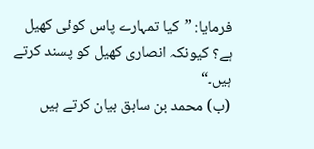فرمایا: ”کیا تمہارے پاس کوئی کھیل ہے؟ کیونکہ انصاری کھیل کو پسند کرتے ہیں۔“
(ب) محمد بن سابق بیان کرتے ہیں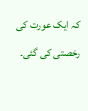کہ ایک عورت کی رخصتی کی گئی۔